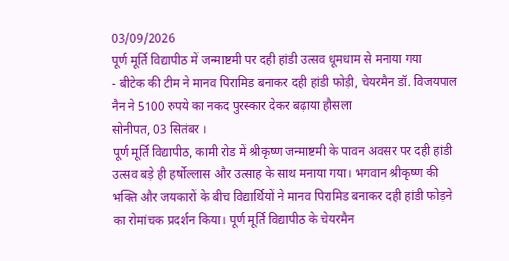03/09/2026
पूर्ण मूर्ति विद्यापीठ में जन्माष्टमी पर दही हांडी उत्सव धूमधाम से मनाया गया
- बीटेक की टीम ने मानव पिरामिड बनाकर दही हांडी फोड़ी, चेयरमैन डॉ. विजयपाल नैन ने 5100 रुपये का नकद पुरस्कार देकर बढ़ाया हौसला
सोनीपत, 03 सितंबर ।
पूर्ण मूर्ति विद्यापीठ, कामी रोड में श्रीकृष्ण जन्माष्टमी के पावन अवसर पर दही हांडी उत्सव बड़े ही हर्षोल्लास और उत्साह के साथ मनाया गया। भगवान श्रीकृष्ण की भक्ति और जयकारों के बीच विद्यार्थियों ने मानव पिरामिड बनाकर दही हांडी फोड़ने का रोमांचक प्रदर्शन किया। पूर्ण मूर्ति विद्यापीठ के चेयरमैन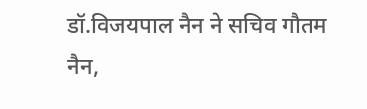डॉ.विजयपाल नैन ने सचिव गौतम नैन,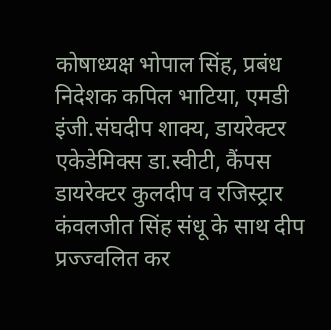कोषाध्यक्ष भोपाल सिंह, प्रबंध निदेशक कपिल भाटिया, एमडी इंजी.संघदीप शाक्य, डायरेक्टर एकेडेमिक्स डा.स्वीटी, कैंपस डायरेक्टर कुलदीप व रजिस्ट्रार कंवलजीत सिंह संधू के साथ दीप प्रज्ज्वलित कर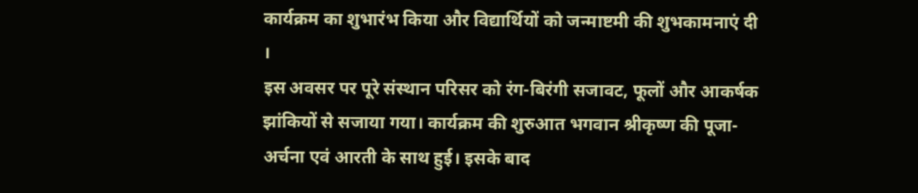कार्यक्रम का शुभारंभ किया और विद्यार्थियों को जन्माष्टमी की शुभकामनाएं दी ।
इस अवसर पर पूरे संस्थान परिसर को रंग-बिरंगी सजावट, फूलों और आकर्षक झांकियों से सजाया गया। कार्यक्रम की शुरुआत भगवान श्रीकृष्ण की पूजा-अर्चना एवं आरती के साथ हुई। इसके बाद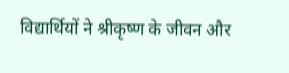विद्यार्थियों ने श्रीकृष्ण के जीवन और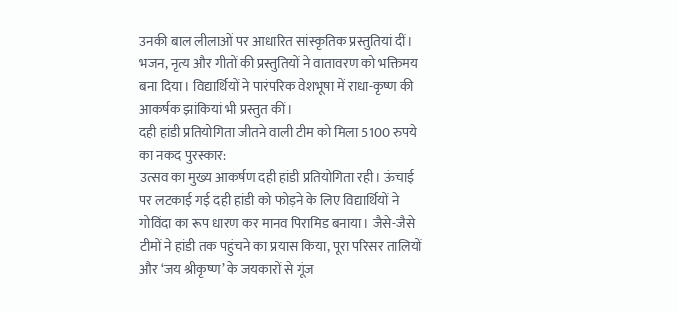उनकी बाल लीलाओं पर आधारित सांस्कृतिक प्रस्तुतियां दीं। भजन, नृत्य और गीतों की प्रस्तुतियों ने वातावरण को भक्तिमय बना दिया। विद्यार्थियों ने पारंपरिक वेशभूषा में राधा-कृष्ण की आकर्षक झांकियां भी प्रस्तुत कीं।
दही हांडी प्रतियोगिता जीतने वाली टीम को मिला 5100 रुपये का नकद पुरस्कार:
उत्सव का मुख्य आकर्षण दही हांडी प्रतियोगिता रही। ऊंचाई पर लटकाई गई दही हांडी को फोड़ने के लिए विद्यार्थियों ने गोविंदा का रूप धारण कर मानव पिरामिड बनाया। जैसे-जैसे टीमों ने हांडी तक पहुंचने का प्रयास किया, पूरा परिसर तालियों और ‘जय श्रीकृष्ण’ के जयकारों से गूंज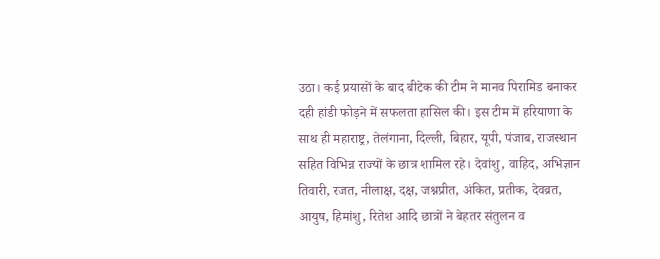उठा। कई प्रयासों के बाद बीटेक की टीम ने मानव पिरामिड बनाकर दही हांडी फोड़ने में सफलता हासिल की। इस टीम में हरियाणा के साथ ही महाराष्ट्र, तेलंगाना, दिल्ली, बिहार, यूपी, पंजाब, राजस्थान सहित विभिन्न राज्यों के छात्र शामिल रहे। देवांशु, वाहिद, अभिज्ञान तिवारी, रजत, नीलाक्ष, दक्ष, जश्नप्रीत, अंकित, प्रतीक, देवव्रत, आयुष, हिमांशु, रितेश आदि छात्रों ने बेहतर संतुलन व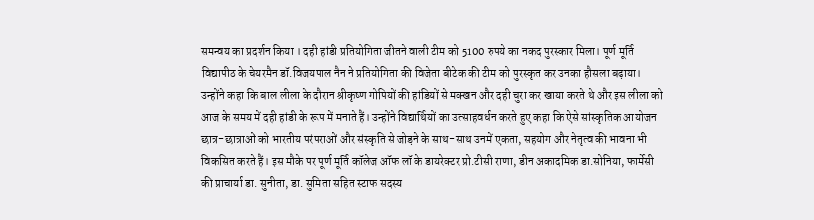समन्वय का प्रदर्शन किया । दही हांडी प्रतियोगिता जीतने वाली टीम को 5100 रुपये का नकद पुरस्कार मिला। पूर्ण मूर्ति विद्यापीठ के चेयरमैन डॉ.विजयपाल नैन ने प्रतियोगिता की विजेता बीटेक की टीम को पुरस्कृत कर उनका हौसला बढ़ाया। उन्होंने कहा कि बाल लीला के दौरान श्रीकृष्ण गोपियों की हांडियों से मक्खन और दही चुरा कर खाया करते थे और इस लीला को आज के समय में दही हांडी के रूप में मनाते हैं। उन्होंने विद्यार्थियों का उत्साहवर्धन करते हुए कहा कि ऐसे सांस्कृतिक आयोजन छात्र-छात्राओं को भारतीय परंपराओं और संस्कृति से जोड़ने के साथ-साथ उनमें एकता, सहयोग और नेतृत्व की भावना भी विकसित करते हैं। इस मौके पर पूर्ण मूर्ति कॉलेज ऑफ लॉ के डायरेक्टर प्रो.टीसी राणा, डीन अकादमिक डा.सोनिया, फार्मेसी की प्राचार्या डा. सुनीता, डा. सुमिता सहित स्टाफ सदस्य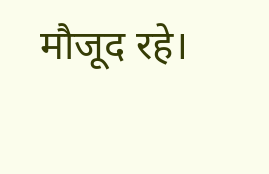मौजूद रहे।